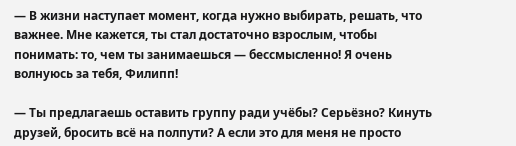— В жизни наступает момент, когда нужно выбирать, решать, что важнее. Мне кажется, ты стал достаточно взрослым, чтобы понимать: то, чем ты занимаешься — бессмысленно! Я очень волнуюсь за тебя, Филипп!

— Ты предлагаешь оставить группу ради учёбы? Серьёзно? Кинуть друзей, бросить всё на полпути? А если это для меня не просто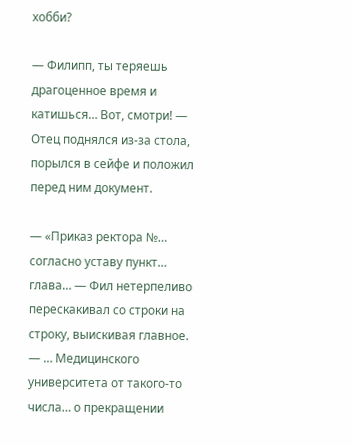хобби?

— Филипп, ты теряешь драгоценное время и катишься… Вот, смотри! — Отец поднялся из-за стола, порылся в сейфе и положил перед ним документ.

— «Приказ ректора №… согласно уставу пункт… глава… — Фил нетерпеливо перескакивал со строки на строку, выискивая главное. — … Медицинского университета от такого-то числа… о прекращении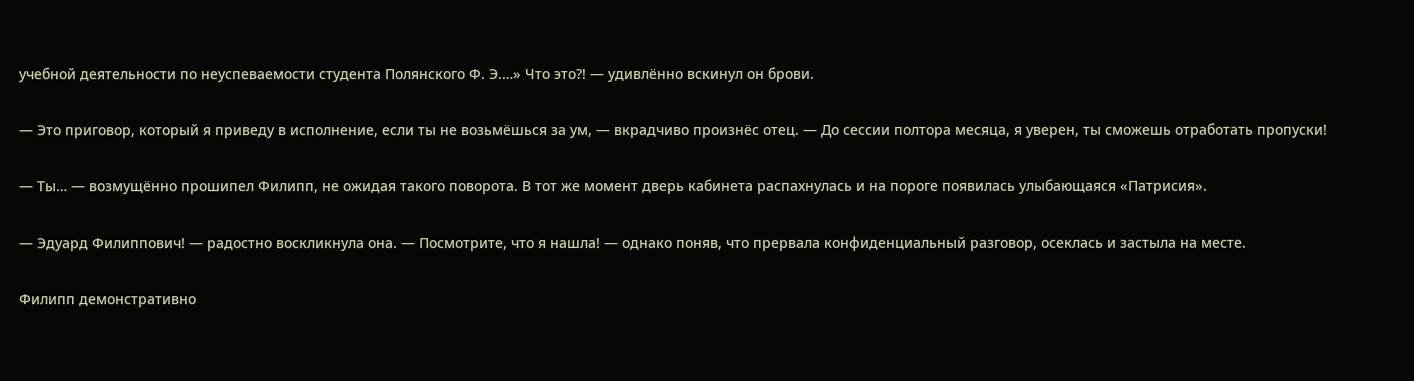учебной деятельности по неуспеваемости студента Полянского Ф. Э.…» Что это?! — удивлённо вскинул он брови.

— Это приговор, который я приведу в исполнение, если ты не возьмёшься за ум, — вкрадчиво произнёс отец. — До сессии полтора месяца, я уверен, ты сможешь отработать пропуски!

— Ты… — возмущённо прошипел Филипп, не ожидая такого поворота. В тот же момент дверь кабинета распахнулась и на пороге появилась улыбающаяся «Патрисия».

— Эдуард Филиппович! — радостно воскликнула она. — Посмотрите, что я нашла! — однако поняв, что прервала конфиденциальный разговор, осеклась и застыла на месте.

Филипп демонстративно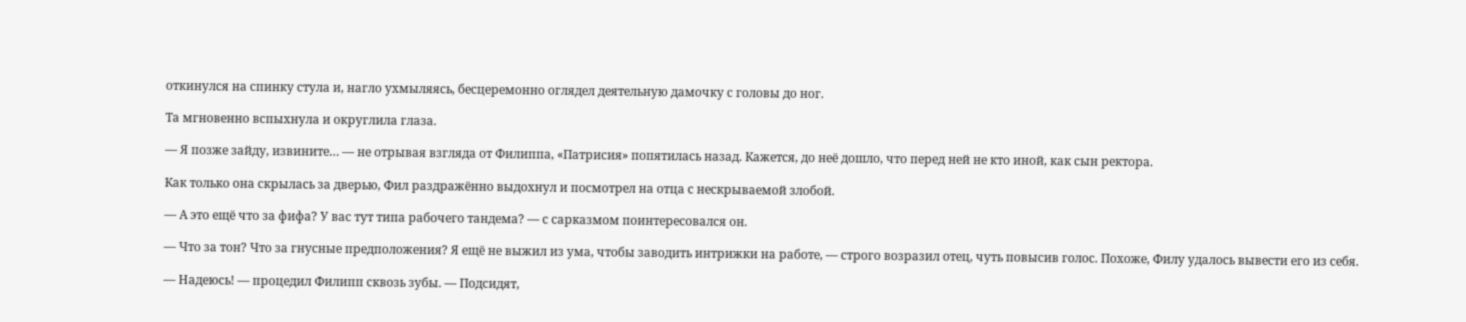откинулся на спинку стула и, нагло ухмыляясь, бесцеремонно оглядел деятельную дамочку с головы до ног.

Та мгновенно вспыхнула и округлила глаза.

— Я позже зайду, извините… — не отрывая взгляда от Филиппа, «Патрисия» попятилась назад. Кажется, до неё дошло, что перед ней не кто иной, как сын ректора.

Как только она скрылась за дверью, Фил раздражённо выдохнул и посмотрел на отца с нескрываемой злобой.

— А это ещё что за фифа? У вас тут типа рабочего тандема? — с сарказмом поинтересовался он.

— Что за тон? Что за гнусные предположения? Я ещё не выжил из ума, чтобы заводить интрижки на работе, — строго возразил отец, чуть повысив голос. Похоже, Филу удалось вывести его из себя.

— Надеюсь! — процедил Филипп сквозь зубы. — Подсидят,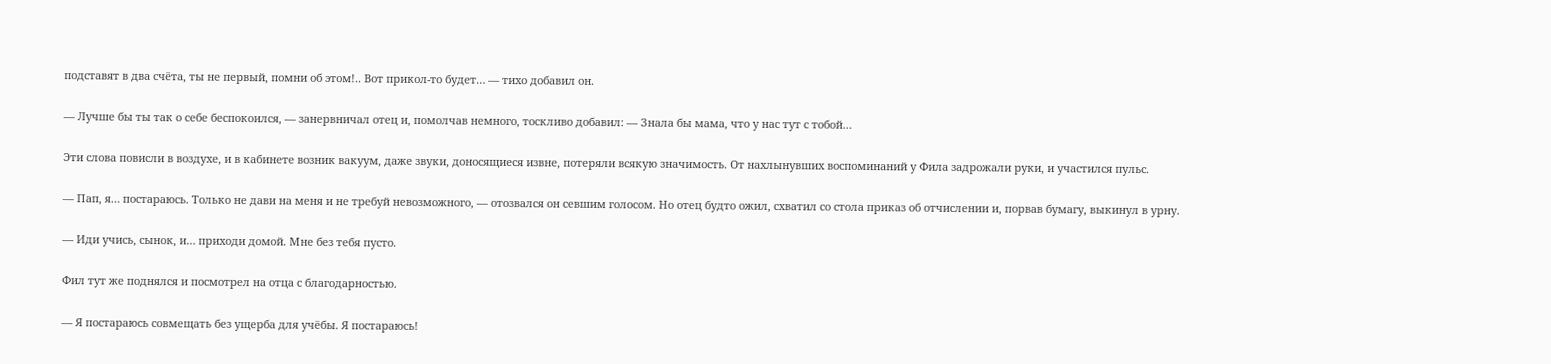подставят в два счёта, ты не первый, помни об этом!.. Вот прикол-то будет… — тихо добавил он.

— Лучше бы ты так о себе беспокоился, — занервничал отец и, помолчав немного, тоскливо добавил: — Знала бы мама, что у нас тут с тобой…

Эти слова повисли в воздухе, и в кабинете возник вакуум, даже звуки, доносящиеся извне, потеряли всякую значимость. От нахлынувших воспоминаний у Фила задрожали руки, и участился пульс.

— Пап, я… постараюсь. Только не дави на меня и не требуй невозможного, — отозвался он севшим голосом. Но отец будто ожил, схватил со стола приказ об отчислении и, порвав бумагу, выкинул в урну.

— Иди учись, сынок, и… приходи домой. Мне без тебя пусто.

Фил тут же поднялся и посмотрел на отца с благодарностью.

— Я постараюсь совмещать без ущерба для учёбы. Я постараюсь!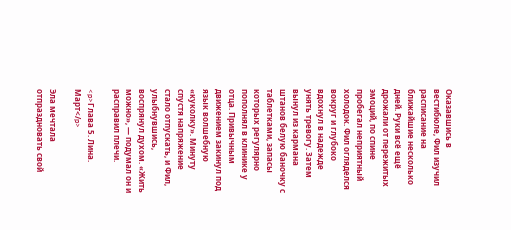Оказавшись в вестибюле, Фил изучил расписание на ближайшие несколько дней. Руки всё ещё дрожали от пережитых эмоций, по спине пробегал неприятный холодок. Фил огляделся вокруг и глубоко вдохнул в надежде унять тревогу. Затем вынул из кармана штанов белую баночку с таблетками, запасы которых регулярно пополнял в клинике у отца. Привычным движением закинул под язык волшебную «куколку». Минуту спустя напряжение стало отпускать, и Фил, улыбнувшись, воспрянул духом. «Жить можно», — подумал он и расправил плечи.

<p>Глава 5. Лина. Март</p>

Эла мечтала отпраздновать свой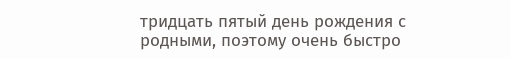тридцать пятый день рождения с родными, поэтому очень быстро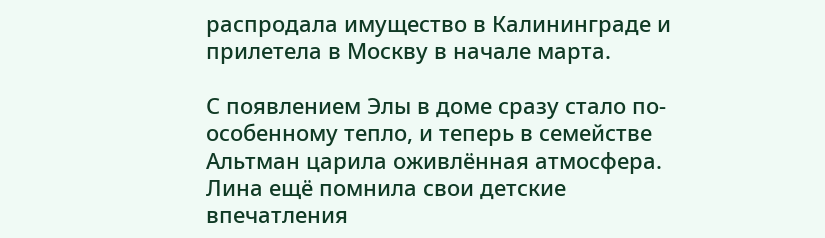распродала имущество в Калининграде и прилетела в Москву в начале марта.

С появлением Элы в доме сразу стало по-особенному тепло, и теперь в семействе Альтман царила оживлённая атмосфера. Лина ещё помнила свои детские впечатления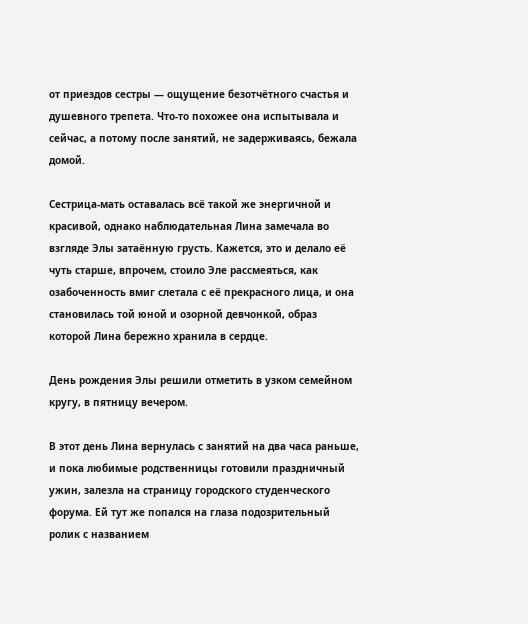от приездов сестры — ощущение безотчётного счастья и душевного трепета. Что-то похожее она испытывала и сейчас, а потому после занятий, не задерживаясь, бежала домой.

Сестрица-мать оставалась всё такой же энергичной и красивой, однако наблюдательная Лина замечала во взгляде Элы затаённую грусть. Кажется, это и делало её чуть старше, впрочем, стоило Эле рассмеяться, как озабоченность вмиг слетала с её прекрасного лица, и она становилась той юной и озорной девчонкой, образ которой Лина бережно хранила в сердце.

День рождения Элы решили отметить в узком семейном кругу, в пятницу вечером.

В этот день Лина вернулась с занятий на два часа раньше, и пока любимые родственницы готовили праздничный ужин, залезла на страницу городского студенческого форума. Ей тут же попался на глаза подозрительный ролик с названием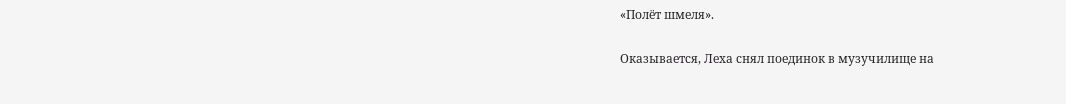«Полёт шмеля».

Оказывается, Леха снял поединок в музучилище на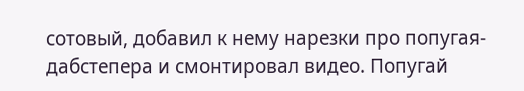сотовый, добавил к нему нарезки про попугая-дабстепера и смонтировал видео. Попугай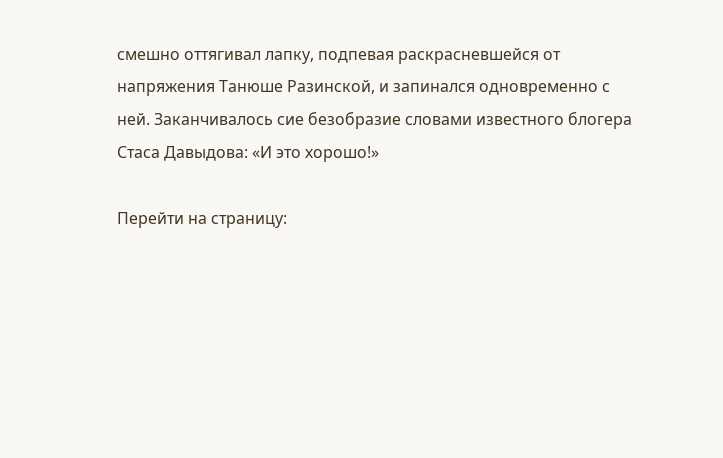смешно оттягивал лапку, подпевая раскрасневшейся от напряжения Танюше Разинской, и запинался одновременно с ней. Заканчивалось сие безобразие словами известного блогера Стаса Давыдова: «И это хорошо!»

Перейти на страницу: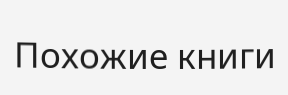Похожие книги